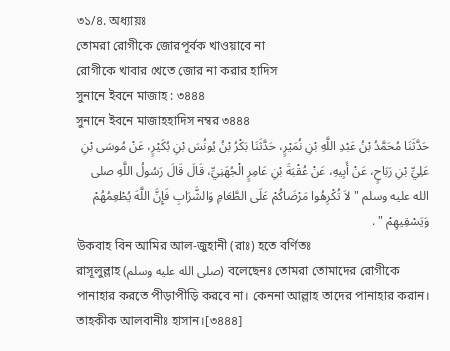৩১/৪. অধ্যায়ঃ
তোমরা রোগীকে জোরপূর্বক খাওয়াবে না
রোগীকে খাবার খেতে জোর না করার হাদিস
সুনানে ইবনে মাজাহ : ৩৪৪৪
সুনানে ইবনে মাজাহহাদিস নম্বর ৩৪৪৪
حَدَّثَنَا مُحَمَّدُ بْنُ عَبْدِ اللَّهِ بْنِ نُمَيْرٍ، حَدَّثَنَا بَكْرُ بْنُ يُونُسَ بْنِ بُكَيْرٍ، عَنْ مُوسَى بْنِ عَلِيِّ بْنِ رَبَاحٍ، عَنْ أَبِيهِ، عَنْ عُقْبَةَ بْنِ عَامِرٍ الْجُهَنِيِّ، قَالَ قَالَ رَسُولُ اللَّهِ صلى الله عليه وسلم " لاَ تُكْرِهُوا مَرْضَاكُمْ عَلَى الطَّعَامِ وَالشَّرَابِ فَإِنَّ اللَّهَ يُطْعِمُهُمْ وَيَسْقِيهِمْ " .
উকবাহ বিন আমির আল-জুহানী (রাঃ) হতে বর্ণিতঃ
রাসূলুল্লাহ (صلى الله عليه وسلم) বলেছেনঃ তোমরা তোমাদের রোগীকে পানাহার করতে পীড়াপীড়ি করবে না। কেননা আল্লাহ তাদের পানাহার করান।
তাহকীক আলবানীঃ হাসান।[৩৪৪৪]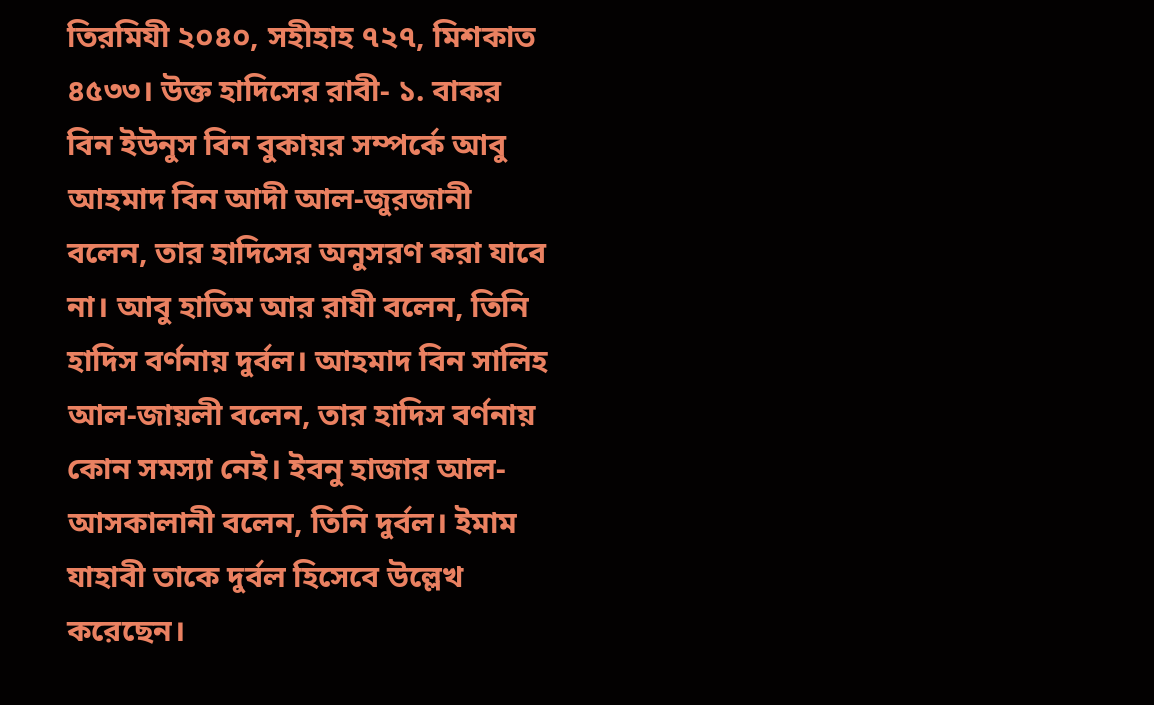তিরমিযী ২০৪০, সহীহাহ ৭২৭, মিশকাত ৪৫৩৩। উক্ত হাদিসের রাবী- ১. বাকর বিন ইউনুস বিন বুকায়র সম্পর্কে আবু আহমাদ বিন আদী আল-জুরজানী বলেন, তার হাদিসের অনুসরণ করা যাবে না। আবু হাতিম আর রাযী বলেন, তিনি হাদিস বর্ণনায় দুর্বল। আহমাদ বিন সালিহ আল-জায়লী বলেন, তার হাদিস বর্ণনায় কোন সমস্যা নেই। ইবনু হাজার আল-আসকালানী বলেন, তিনি দুর্বল। ইমাম যাহাবী তাকে দুর্বল হিসেবে উল্লেখ করেছেন।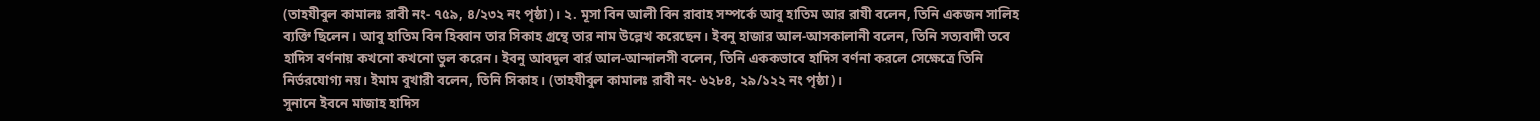(তাহযীবুল কামালঃ রাবী নং- ৭৫৯, ৪/২৩২ নং পৃষ্ঠা)। ২. মূসা বিন আলী বিন রাবাহ সম্পর্কে আবু হাতিম আর রাযী বলেন, তিনি একজন সালিহ ব্যক্তি ছিলেন। আবু হাতিম বিন হিব্বান তার সিকাহ গ্রন্থে তার নাম উল্লেখ করেছেন। ইবনু হাজার আল-আসকালানী বলেন, তিনি সত্যবাদী তবে হাদিস বর্ণনায় কখনো কখনো ভুল করেন। ইবনু আবদুল বার্র আল-আন্দালসী বলেন, তিনি এককভাবে হাদিস বর্ণনা করলে সেক্ষেত্রে তিনি নির্ভরযোগ্য নয়। ইমাম বুখারী বলেন, তিনি সিকাহ। (তাহযীবুল কামালঃ রাবী নং- ৬২৮৪, ২৯/১২২ নং পৃষ্ঠা)।
সুনানে ইবনে মাজাহ হাদিস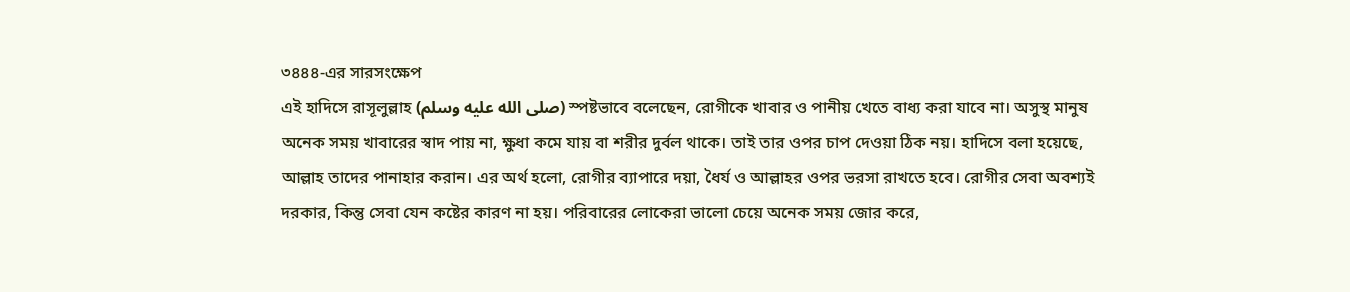৩৪৪৪-এর সারসংক্ষেপ
এই হাদিসে রাসূলুল্লাহ (صلى الله عليه وسلم) স্পষ্টভাবে বলেছেন, রোগীকে খাবার ও পানীয় খেতে বাধ্য করা যাবে না। অসুস্থ মানুষ অনেক সময় খাবারের স্বাদ পায় না, ক্ষুধা কমে যায় বা শরীর দুর্বল থাকে। তাই তার ওপর চাপ দেওয়া ঠিক নয়। হাদিসে বলা হয়েছে, আল্লাহ তাদের পানাহার করান। এর অর্থ হলো, রোগীর ব্যাপারে দয়া, ধৈর্য ও আল্লাহর ওপর ভরসা রাখতে হবে। রোগীর সেবা অবশ্যই দরকার, কিন্তু সেবা যেন কষ্টের কারণ না হয়। পরিবারের লোকেরা ভালো চেয়ে অনেক সময় জোর করে,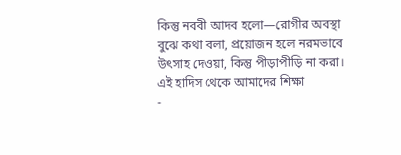কিন্তু নববী আদব হলো—রোগীর অবস্থা বুঝে কথা বলা, প্রয়োজন হলে নরমভাবে উৎসাহ দেওয়া, কিন্তু পীড়াপীড়ি না করা।
এই হাদিস থেকে আমাদের শিক্ষা
-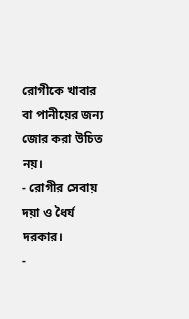রোগীকে খাবার বা পানীয়ের জন্য জোর করা উচিত নয়।
- রোগীর সেবায় দয়া ও ধৈর্য দরকার।
-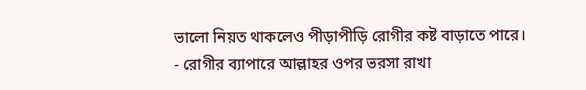ভালো নিয়ত থাকলেও পীড়াপীড়ি রোগীর কষ্ট বাড়াতে পারে।
- রোগীর ব্যাপারে আল্লাহর ওপর ভরসা রাখা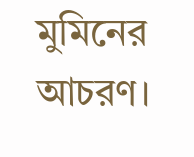মুমিনের আচরণ।